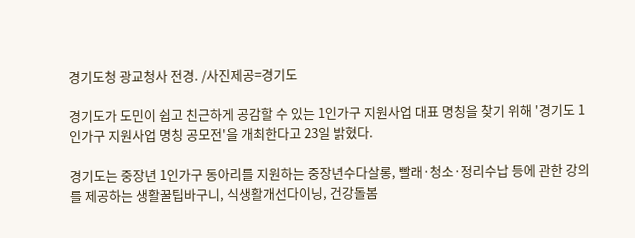경기도청 광교청사 전경. /사진제공=경기도

경기도가 도민이 쉽고 친근하게 공감할 수 있는 1인가구 지원사업 대표 명칭을 찾기 위해 '경기도 1인가구 지원사업 명칭 공모전'을 개최한다고 23일 밝혔다.

경기도는 중장년 1인가구 동아리를 지원하는 중장년수다살롱, 빨래·청소·정리수납 등에 관한 강의를 제공하는 생활꿀팁바구니, 식생활개선다이닝, 건강돌봄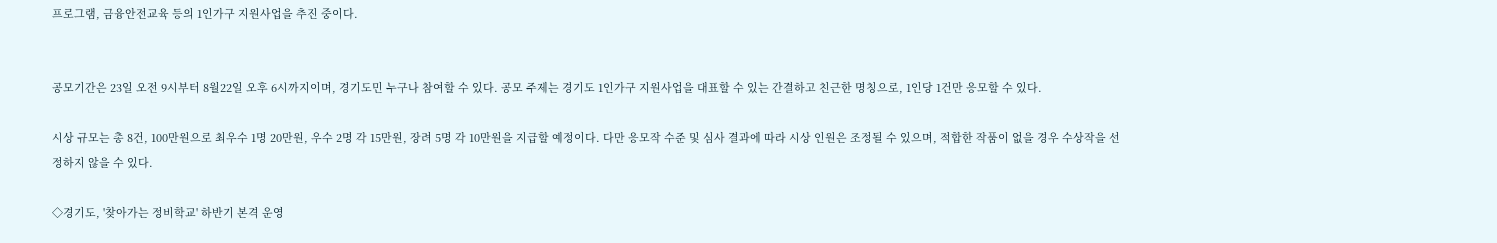프로그램, 금융안전교육 등의 1인가구 지원사업을 추진 중이다.


공모기간은 23일 오전 9시부터 8월22일 오후 6시까지이며, 경기도민 누구나 참여할 수 있다. 공모 주제는 경기도 1인가구 지원사업을 대표할 수 있는 간결하고 친근한 명칭으로, 1인당 1건만 응모할 수 있다.

시상 규모는 총 8건, 100만원으로 최우수 1명 20만원, 우수 2명 각 15만원, 장려 5명 각 10만원을 지급할 예정이다. 다만 응모작 수준 및 심사 결과에 따라 시상 인원은 조정될 수 있으며, 적합한 작품이 없을 경우 수상작을 선정하지 않을 수 있다.

◇경기도, '찾아가는 정비학교' 하반기 본격 운영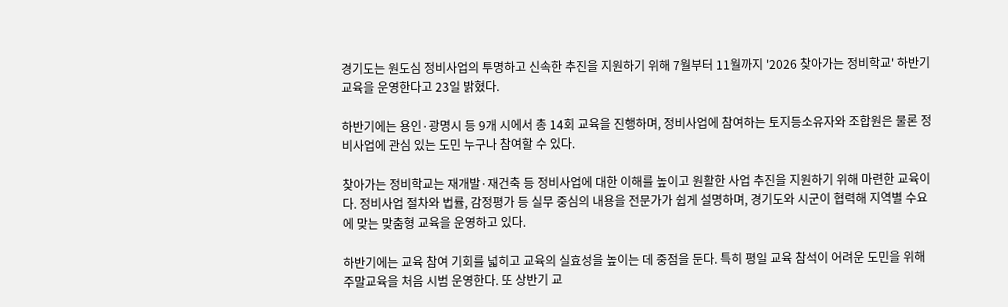경기도는 원도심 정비사업의 투명하고 신속한 추진을 지원하기 위해 7월부터 11월까지 '2026 찾아가는 정비학교' 하반기 교육을 운영한다고 23일 밝혔다.

하반기에는 용인·광명시 등 9개 시에서 총 14회 교육을 진행하며, 정비사업에 참여하는 토지등소유자와 조합원은 물론 정비사업에 관심 있는 도민 누구나 참여할 수 있다.

찾아가는 정비학교는 재개발·재건축 등 정비사업에 대한 이해를 높이고 원활한 사업 추진을 지원하기 위해 마련한 교육이다. 정비사업 절차와 법률, 감정평가 등 실무 중심의 내용을 전문가가 쉽게 설명하며, 경기도와 시군이 협력해 지역별 수요에 맞는 맞춤형 교육을 운영하고 있다.

하반기에는 교육 참여 기회를 넓히고 교육의 실효성을 높이는 데 중점을 둔다. 특히 평일 교육 참석이 어려운 도민을 위해 주말교육을 처음 시범 운영한다. 또 상반기 교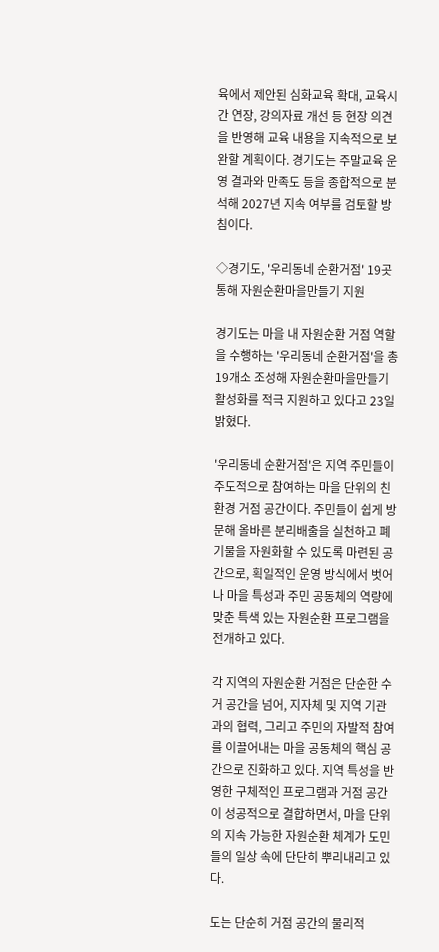육에서 제안된 심화교육 확대, 교육시간 연장, 강의자료 개선 등 현장 의견을 반영해 교육 내용을 지속적으로 보완할 계획이다. 경기도는 주말교육 운영 결과와 만족도 등을 종합적으로 분석해 2027년 지속 여부를 검토할 방침이다.

◇경기도, '우리동네 순환거점' 19곳 통해 자원순환마을만들기 지원

경기도는 마을 내 자원순환 거점 역할을 수행하는 '우리동네 순환거점'을 총 19개소 조성해 자원순환마을만들기 활성화를 적극 지원하고 있다고 23일 밝혔다.

'우리동네 순환거점'은 지역 주민들이 주도적으로 참여하는 마을 단위의 친환경 거점 공간이다. 주민들이 쉽게 방문해 올바른 분리배출을 실천하고 폐기물을 자원화할 수 있도록 마련된 공간으로, 획일적인 운영 방식에서 벗어나 마을 특성과 주민 공동체의 역량에 맞춘 특색 있는 자원순환 프로그램을 전개하고 있다.

각 지역의 자원순환 거점은 단순한 수거 공간을 넘어, 지자체 및 지역 기관과의 협력, 그리고 주민의 자발적 참여를 이끌어내는 마을 공동체의 핵심 공간으로 진화하고 있다. 지역 특성을 반영한 구체적인 프로그램과 거점 공간이 성공적으로 결합하면서, 마을 단위의 지속 가능한 자원순환 체계가 도민들의 일상 속에 단단히 뿌리내리고 있다.

도는 단순히 거점 공간의 물리적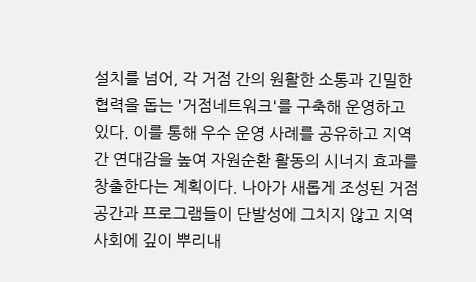설치를 넘어, 각 거점 간의 원활한 소통과 긴밀한 협력을 돕는 '거점네트워크'를 구축해 운영하고 있다. 이를 통해 우수 운영 사례를 공유하고 지역 간 연대감을 높여 자원순환 활동의 시너지 효과를 창출한다는 계획이다. 나아가 새롭게 조성된 거점 공간과 프로그램들이 단발성에 그치지 않고 지역사회에 깊이 뿌리내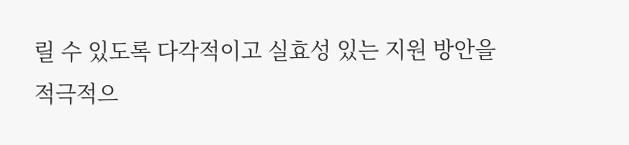릴 수 있도록 다각적이고 실효성 있는 지원 방안을 적극적으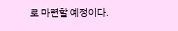로 마련할 예정이다.